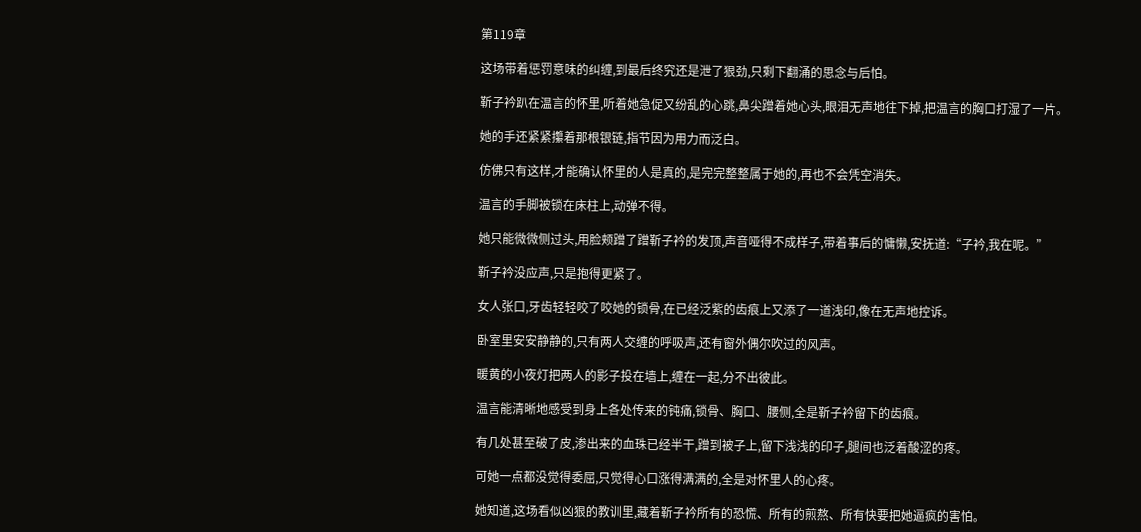第119章

这场带着惩罚意味的纠缠,到最后终究还是泄了狠劲,只剩下翻涌的思念与后怕。

靳子衿趴在温言的怀里,听着她急促又纷乱的心跳,鼻尖蹭着她心头,眼泪无声地往下掉,把温言的胸口打湿了一片。

她的手还紧紧攥着那根银链,指节因为用力而泛白。

仿佛只有这样,才能确认怀里的人是真的,是完完整整属于她的,再也不会凭空消失。

温言的手脚被锁在床柱上,动弹不得。

她只能微微侧过头,用脸颊蹭了蹭靳子衿的发顶,声音哑得不成样子,带着事后的慵懒,安抚道:“子衿,我在呢。”

靳子衿没应声,只是抱得更紧了。

女人张口,牙齿轻轻咬了咬她的锁骨,在已经泛紫的齿痕上又添了一道浅印,像在无声地控诉。

卧室里安安静静的,只有两人交缠的呼吸声,还有窗外偶尔吹过的风声。

暖黄的小夜灯把两人的影子投在墙上,缠在一起,分不出彼此。

温言能清晰地感受到身上各处传来的钝痛,锁骨、胸口、腰侧,全是靳子衿留下的齿痕。

有几处甚至破了皮,渗出来的血珠已经半干,蹭到被子上,留下浅浅的印子,腿间也泛着酸涩的疼。

可她一点都没觉得委屈,只觉得心口涨得满满的,全是对怀里人的心疼。

她知道,这场看似凶狠的教训里,藏着靳子衿所有的恐慌、所有的煎熬、所有快要把她逼疯的害怕。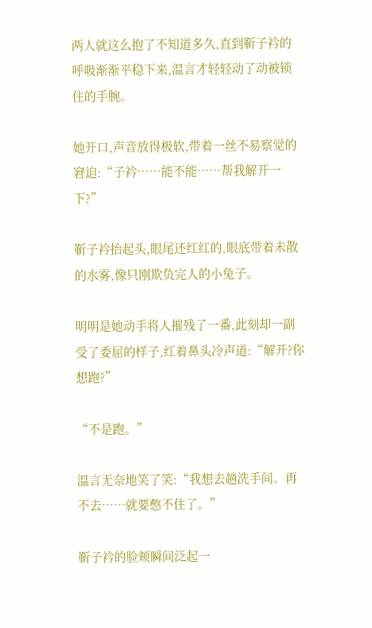两人就这么抱了不知道多久,直到靳子衿的呼吸渐渐平稳下来,温言才轻轻动了动被锁住的手腕。

她开口,声音放得极软,带着一丝不易察觉的窘迫:“子衿……能不能……帮我解开一下?”

靳子衿抬起头,眼尾还红红的,眼底带着未散的水雾,像只刚欺负完人的小兔子。

明明是她动手将人摧残了一番,此刻却一副受了委屈的样子,红着鼻头冷声道:“解开?你想跑?”

“不是跑。”

温言无奈地笑了笑:“我想去趟洗手间。再不去……就要憋不住了。”

靳子衿的脸颊瞬间泛起一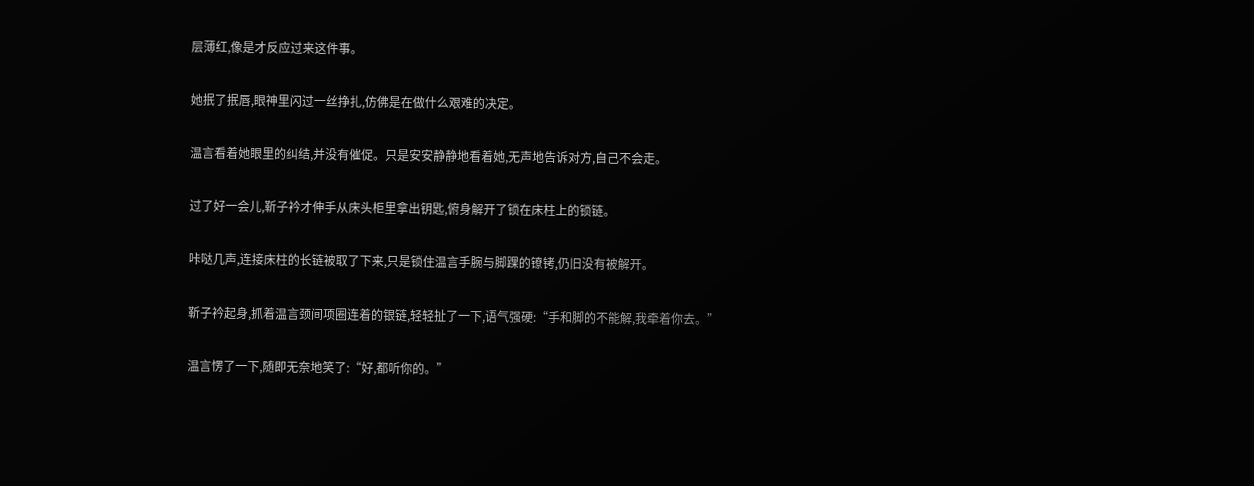层薄红,像是才反应过来这件事。

她抿了抿唇,眼神里闪过一丝挣扎,仿佛是在做什么艰难的决定。

温言看着她眼里的纠结,并没有催促。只是安安静静地看着她,无声地告诉对方,自己不会走。

过了好一会儿,靳子衿才伸手从床头柜里拿出钥匙,俯身解开了锁在床柱上的锁链。

咔哒几声,连接床柱的长链被取了下来,只是锁住温言手腕与脚踝的镣铐,仍旧没有被解开。

靳子衿起身,抓着温言颈间项圈连着的银链,轻轻扯了一下,语气强硬:“手和脚的不能解,我牵着你去。”

温言愣了一下,随即无奈地笑了:“好,都听你的。”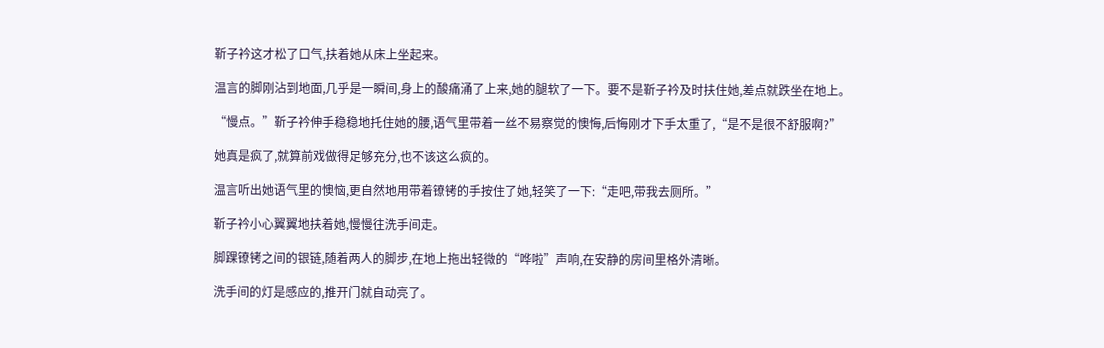靳子衿这才松了口气,扶着她从床上坐起来。

温言的脚刚沾到地面,几乎是一瞬间,身上的酸痛涌了上来,她的腿软了一下。要不是靳子衿及时扶住她,差点就跌坐在地上。

“慢点。”靳子衿伸手稳稳地托住她的腰,语气里带着一丝不易察觉的懊悔,后悔刚才下手太重了,“是不是很不舒服啊?”

她真是疯了,就算前戏做得足够充分,也不该这么疯的。

温言听出她语气里的懊恼,更自然地用带着镣铐的手按住了她,轻笑了一下:“走吧,带我去厕所。”

靳子衿小心翼翼地扶着她,慢慢往洗手间走。

脚踝镣铐之间的银链,随着两人的脚步,在地上拖出轻微的“哗啦”声响,在安静的房间里格外清晰。

洗手间的灯是感应的,推开门就自动亮了。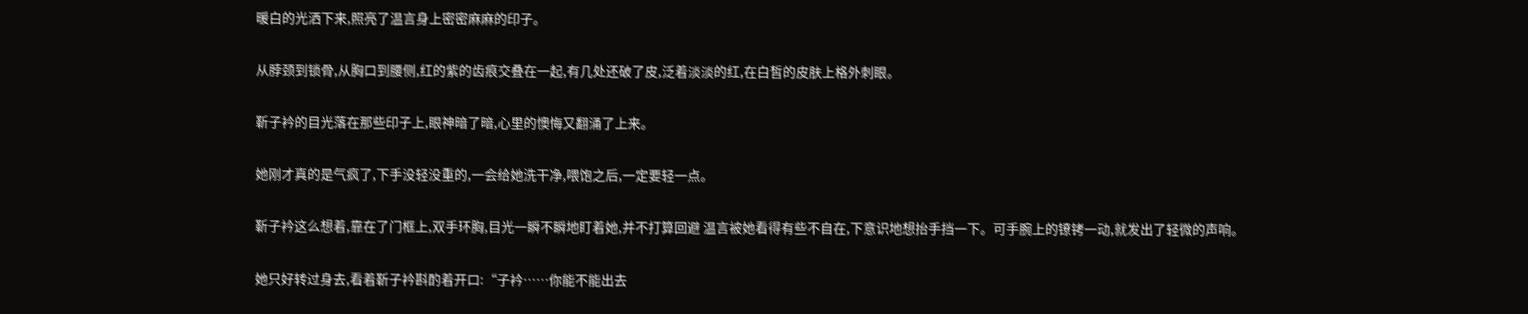暖白的光洒下来,照亮了温言身上密密麻麻的印子。

从脖颈到锁骨,从胸口到腰侧,红的紫的齿痕交叠在一起,有几处还破了皮,泛着淡淡的红,在白皙的皮肤上格外刺眼。

靳子衿的目光落在那些印子上,眼神暗了暗,心里的懊悔又翻涌了上来。

她刚才真的是气疯了,下手没轻没重的,一会给她洗干净,喂饱之后,一定要轻一点。

靳子衿这么想着,靠在了门框上,双手环胸,目光一瞬不瞬地盯着她,并不打算回避 温言被她看得有些不自在,下意识地想抬手挡一下。可手腕上的镣铐一动,就发出了轻微的声响。

她只好转过身去,看着靳子衿斟酌着开口:“子衿……你能不能出去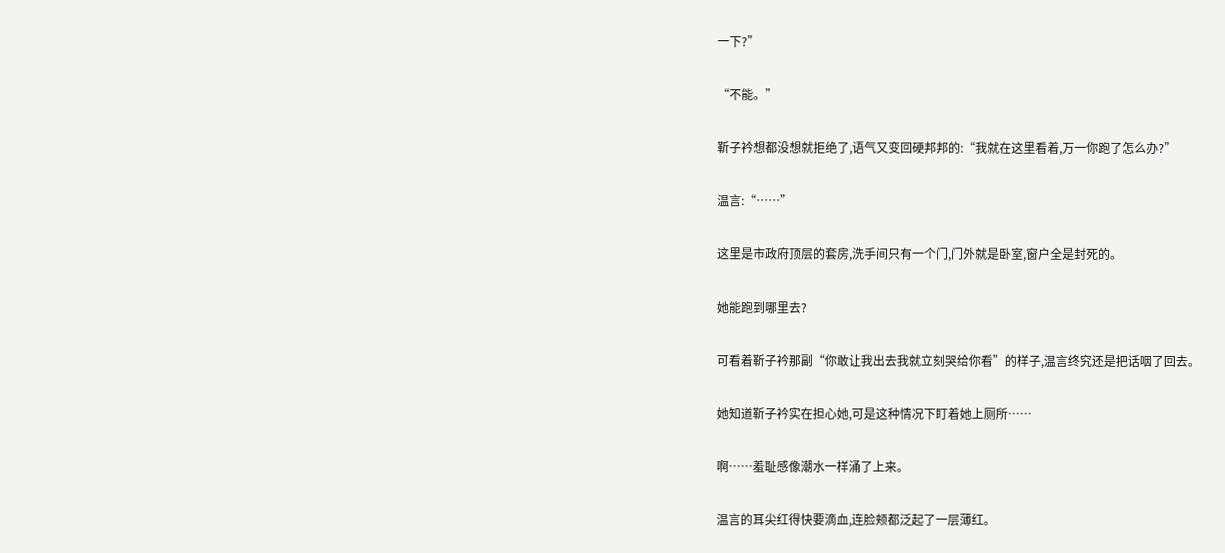一下?”

“不能。”

靳子衿想都没想就拒绝了,语气又变回硬邦邦的:“我就在这里看着,万一你跑了怎么办?”

温言:“……”

这里是市政府顶层的套房,洗手间只有一个门,门外就是卧室,窗户全是封死的。

她能跑到哪里去?

可看着靳子衿那副“你敢让我出去我就立刻哭给你看”的样子,温言终究还是把话咽了回去。

她知道靳子衿实在担心她,可是这种情况下盯着她上厕所……

啊……羞耻感像潮水一样涌了上来。

温言的耳尖红得快要滴血,连脸颊都泛起了一层薄红。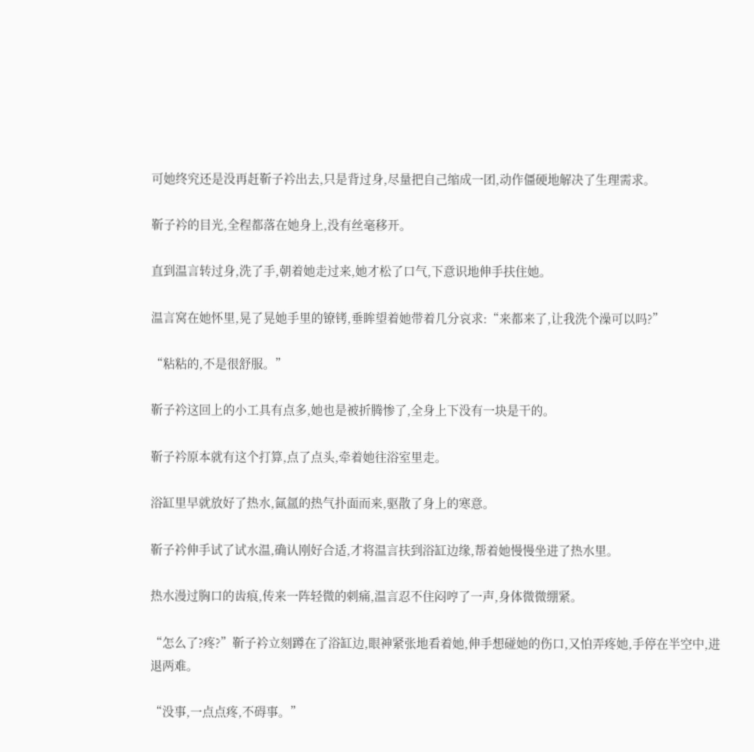可她终究还是没再赶靳子衿出去,只是背过身,尽量把自己缩成一团,动作僵硬地解决了生理需求。

靳子衿的目光,全程都落在她身上,没有丝毫移开。

直到温言转过身,洗了手,朝着她走过来,她才松了口气,下意识地伸手扶住她。

温言窝在她怀里,晃了晃她手里的镣铐,垂眸望着她带着几分哀求:“来都来了,让我洗个澡可以吗?”

“粘粘的,不是很舒服。”

靳子衿这回上的小工具有点多,她也是被折腾惨了,全身上下没有一块是干的。

靳子衿原本就有这个打算,点了点头,牵着她往浴室里走。

浴缸里早就放好了热水,氤氲的热气扑面而来,驱散了身上的寒意。

靳子衿伸手试了试水温,确认刚好合适,才将温言扶到浴缸边缘,帮着她慢慢坐进了热水里。

热水漫过胸口的齿痕,传来一阵轻微的刺痛,温言忍不住闷哼了一声,身体微微绷紧。

“怎么了?疼?”靳子衿立刻蹲在了浴缸边,眼神紧张地看着她,伸手想碰她的伤口,又怕弄疼她,手停在半空中,进退两难。

“没事,一点点疼,不碍事。”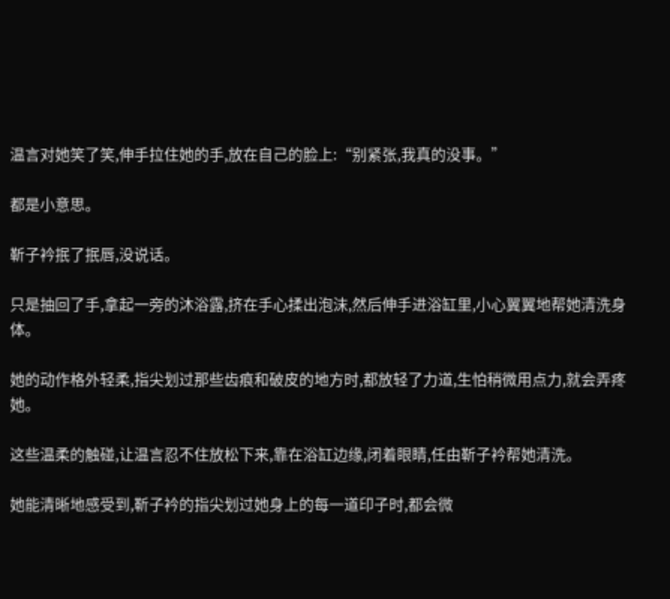温言对她笑了笑,伸手拉住她的手,放在自己的脸上:“别紧张,我真的没事。”

都是小意思。

靳子衿抿了抿唇,没说话。

只是抽回了手,拿起一旁的沐浴露,挤在手心揉出泡沫,然后伸手进浴缸里,小心翼翼地帮她清洗身体。

她的动作格外轻柔,指尖划过那些齿痕和破皮的地方时,都放轻了力道,生怕稍微用点力,就会弄疼她。

这些温柔的触碰,让温言忍不住放松下来,靠在浴缸边缘,闭着眼睛,任由靳子衿帮她清洗。

她能清晰地感受到,靳子衿的指尖划过她身上的每一道印子时,都会微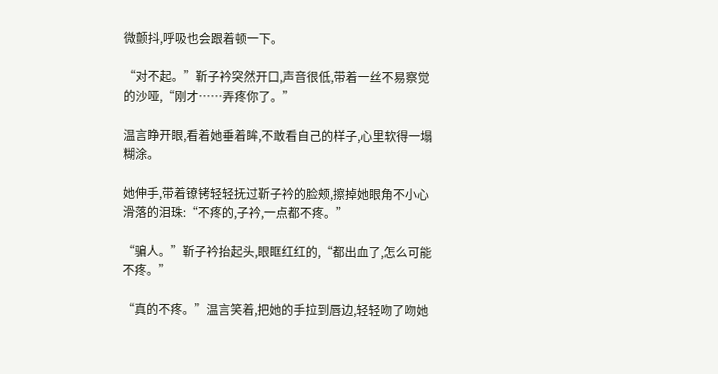微颤抖,呼吸也会跟着顿一下。

“对不起。”靳子衿突然开口,声音很低,带着一丝不易察觉的沙哑,“刚才……弄疼你了。”

温言睁开眼,看着她垂着眸,不敢看自己的样子,心里软得一塌糊涂。

她伸手,带着镣铐轻轻抚过靳子衿的脸颊,擦掉她眼角不小心滑落的泪珠:“不疼的,子衿,一点都不疼。”

“骗人。”靳子衿抬起头,眼眶红红的,“都出血了,怎么可能不疼。”

“真的不疼。”温言笑着,把她的手拉到唇边,轻轻吻了吻她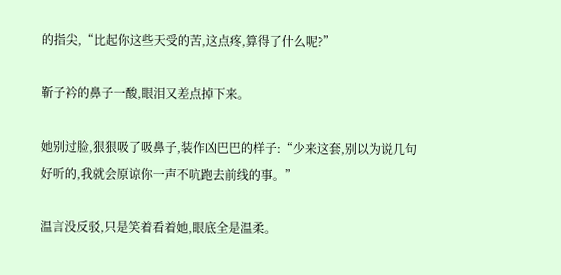的指尖,“比起你这些天受的苦,这点疼,算得了什么呢?”

靳子衿的鼻子一酸,眼泪又差点掉下来。

她别过脸,狠狠吸了吸鼻子,装作凶巴巴的样子:“少来这套,别以为说几句好听的,我就会原谅你一声不吭跑去前线的事。”

温言没反驳,只是笑着看着她,眼底全是温柔。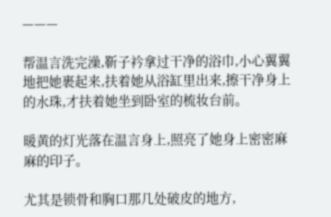———

帮温言洗完澡,靳子衿拿过干净的浴巾,小心翼翼地把她裹起来,扶着她从浴缸里出来,擦干净身上的水珠,才扶着她坐到卧室的梳妆台前。

暖黄的灯光落在温言身上,照亮了她身上密密麻麻的印子。

尤其是锁骨和胸口那几处破皮的地方,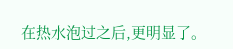在热水泡过之后,更明显了。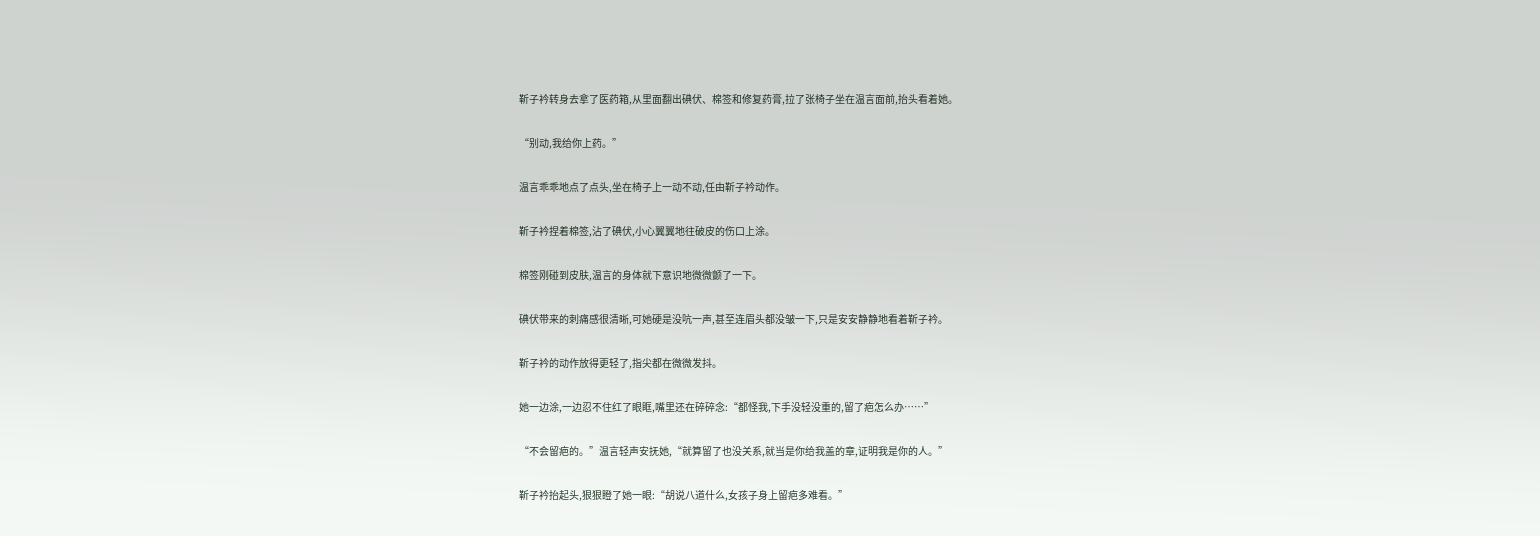靳子衿转身去拿了医药箱,从里面翻出碘伏、棉签和修复药膏,拉了张椅子坐在温言面前,抬头看着她。

“别动,我给你上药。”

温言乖乖地点了点头,坐在椅子上一动不动,任由靳子衿动作。

靳子衿捏着棉签,沾了碘伏,小心翼翼地往破皮的伤口上涂。

棉签刚碰到皮肤,温言的身体就下意识地微微颤了一下。

碘伏带来的刺痛感很清晰,可她硬是没吭一声,甚至连眉头都没皱一下,只是安安静静地看着靳子衿。

靳子衿的动作放得更轻了,指尖都在微微发抖。

她一边涂,一边忍不住红了眼眶,嘴里还在碎碎念:“都怪我,下手没轻没重的,留了疤怎么办……”

“不会留疤的。”温言轻声安抚她,“就算留了也没关系,就当是你给我盖的章,证明我是你的人。”

靳子衿抬起头,狠狠瞪了她一眼:“胡说八道什么,女孩子身上留疤多难看。”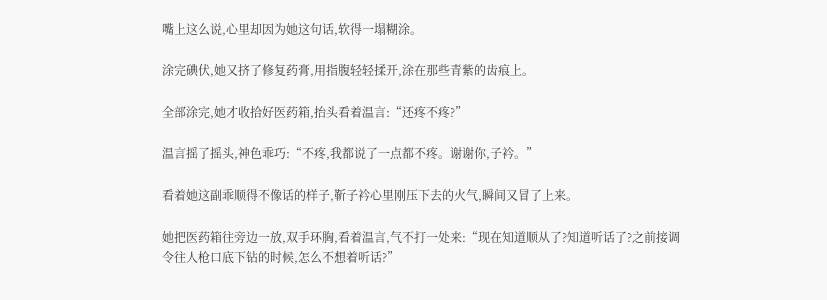嘴上这么说,心里却因为她这句话,软得一塌糊涂。

涂完碘伏,她又挤了修复药膏,用指腹轻轻揉开,涂在那些青紫的齿痕上。

全部涂完,她才收拾好医药箱,抬头看着温言:“还疼不疼?”

温言摇了摇头,神色乖巧:“不疼,我都说了一点都不疼。谢谢你,子衿。”

看着她这副乖顺得不像话的样子,靳子衿心里刚压下去的火气,瞬间又冒了上来。

她把医药箱往旁边一放,双手环胸,看着温言,气不打一处来:“现在知道顺从了?知道听话了?之前接调令往人枪口底下钻的时候,怎么不想着听话?”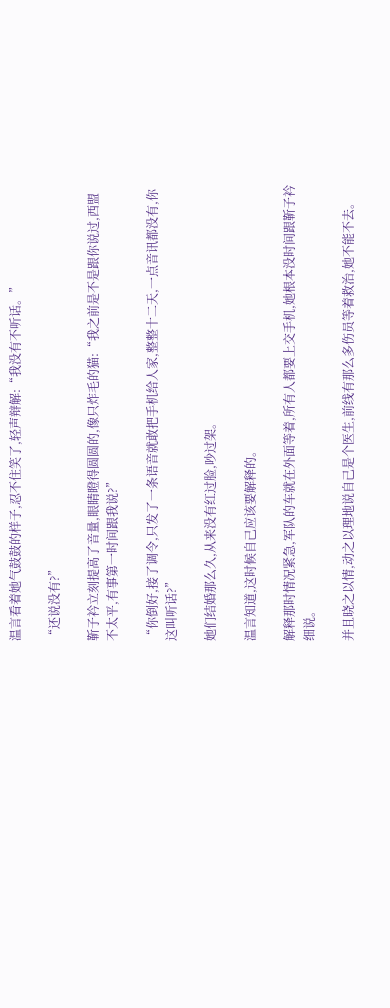温言看着她气鼓鼓的样子,忍不住笑了,轻声辩解:“我没有不听话。”

“还说没有?”

靳子衿立刻提高了音量,眼睛瞪得圆圆的,像只炸毛的猫:“我之前是不是跟你说过,西盟不太平,有事第一时间跟我说?”

“你倒好,接了调令,只发了一条语音就敢把手机给人家,整整十二天,一点音讯都没有,你这叫听话?”

她们结婚那么久,从来没有红过脸,吵过架。

温言知道,这时候自己应该要解释的。

解释那时情况紧急,军队的车就在外面等着,所有人都要上交手机,她根本没时间跟靳子衿细说。

并且晓之以情,动之以理地说自己是个医生,前线有那么多伤员等着救治,她不能不去。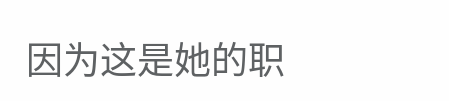因为这是她的职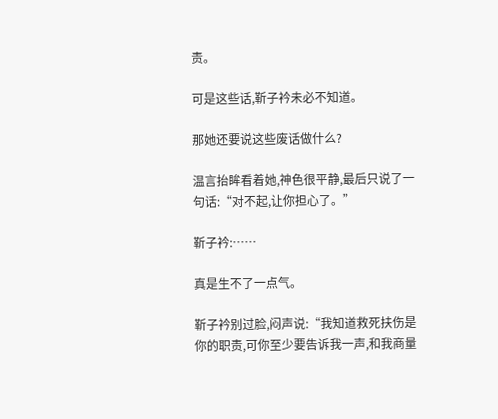责。

可是这些话,靳子衿未必不知道。

那她还要说这些废话做什么?

温言抬眸看着她,神色很平静,最后只说了一句话:“对不起,让你担心了。”

靳子衿:……

真是生不了一点气。

靳子衿别过脸,闷声说:“我知道救死扶伤是你的职责,可你至少要告诉我一声,和我商量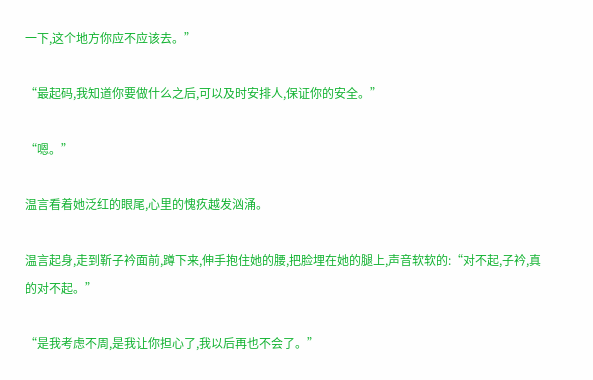一下,这个地方你应不应该去。”

“最起码,我知道你要做什么之后,可以及时安排人,保证你的安全。”

“嗯。”

温言看着她泛红的眼尾,心里的愧疚越发汹涌。

温言起身,走到靳子衿面前,蹲下来,伸手抱住她的腰,把脸埋在她的腿上,声音软软的:“对不起,子衿,真的对不起。”

“是我考虑不周,是我让你担心了,我以后再也不会了。”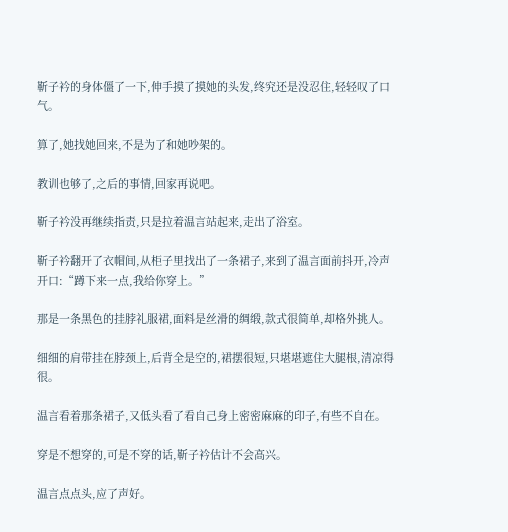靳子衿的身体僵了一下,伸手摸了摸她的头发,终究还是没忍住,轻轻叹了口气。

算了,她找她回来,不是为了和她吵架的。

教训也够了,之后的事情,回家再说吧。

靳子衿没再继续指责,只是拉着温言站起来,走出了浴室。

靳子衿翻开了衣帽间,从柜子里找出了一条裙子,来到了温言面前抖开,冷声开口:“蹲下来一点,我给你穿上。”

那是一条黑色的挂脖礼服裙,面料是丝滑的绸缎,款式很简单,却格外挑人。

细细的肩带挂在脖颈上,后背全是空的,裙摆很短,只堪堪遮住大腿根,清凉得很。

温言看着那条裙子,又低头看了看自己身上密密麻麻的印子,有些不自在。

穿是不想穿的,可是不穿的话,靳子衿估计不会高兴。

温言点点头,应了声好。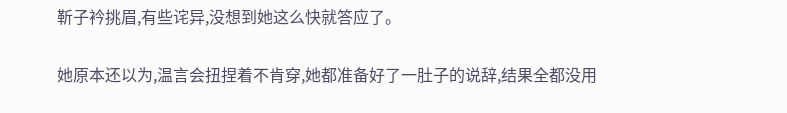靳子衿挑眉,有些诧异,没想到她这么快就答应了。

她原本还以为,温言会扭捏着不肯穿,她都准备好了一肚子的说辞,结果全都没用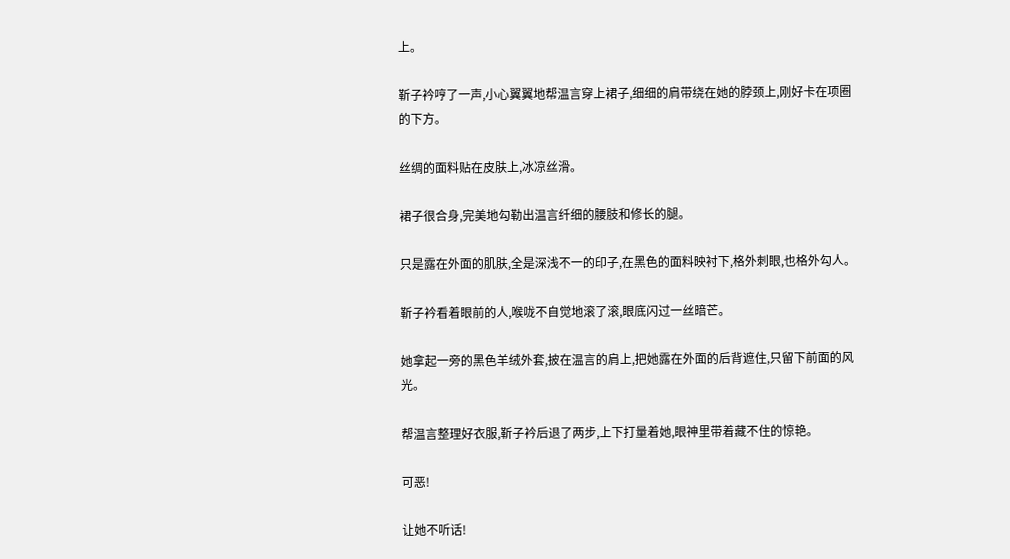上。

靳子衿哼了一声,小心翼翼地帮温言穿上裙子,细细的肩带绕在她的脖颈上,刚好卡在项圈的下方。

丝绸的面料贴在皮肤上,冰凉丝滑。

裙子很合身,完美地勾勒出温言纤细的腰肢和修长的腿。

只是露在外面的肌肤,全是深浅不一的印子,在黑色的面料映衬下,格外刺眼,也格外勾人。

靳子衿看着眼前的人,喉咙不自觉地滚了滚,眼底闪过一丝暗芒。

她拿起一旁的黑色羊绒外套,披在温言的肩上,把她露在外面的后背遮住,只留下前面的风光。

帮温言整理好衣服,靳子衿后退了两步,上下打量着她,眼神里带着藏不住的惊艳。

可恶!

让她不听话!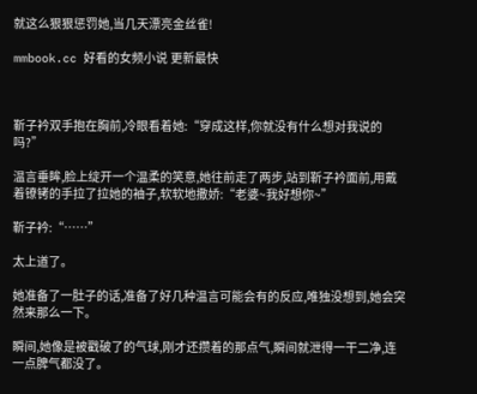就这么狠狠惩罚她,当几天漂亮金丝雀!

mmbook.cc 好看的女频小说 更新最快



靳子衿双手抱在胸前,冷眼看着她:“穿成这样,你就没有什么想对我说的吗?”

温言垂眸,脸上绽开一个温柔的笑意,她往前走了两步,站到靳子衿面前,用戴着镣铐的手拉了拉她的袖子,软软地撒娇:“老婆~我好想你~”

靳子衿:“……”

太上道了。

她准备了一肚子的话,准备了好几种温言可能会有的反应,唯独没想到,她会突然来那么一下。

瞬间,她像是被戳破了的气球,刚才还攒着的那点气,瞬间就泄得一干二净,连一点脾气都没了。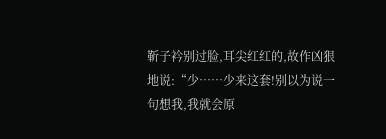靳子衿别过脸,耳尖红红的,故作凶狠地说:“少……少来这套!别以为说一句想我,我就会原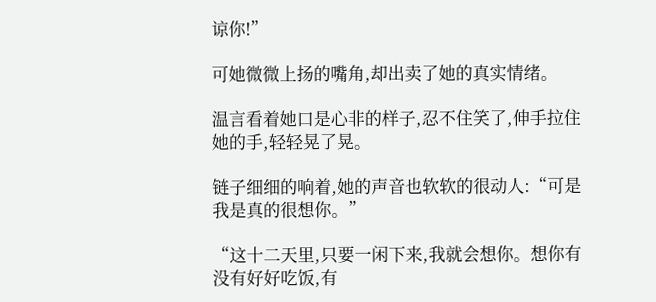谅你!”

可她微微上扬的嘴角,却出卖了她的真实情绪。

温言看着她口是心非的样子,忍不住笑了,伸手拉住她的手,轻轻晃了晃。

链子细细的响着,她的声音也软软的很动人:“可是我是真的很想你。”

“这十二天里,只要一闲下来,我就会想你。想你有没有好好吃饭,有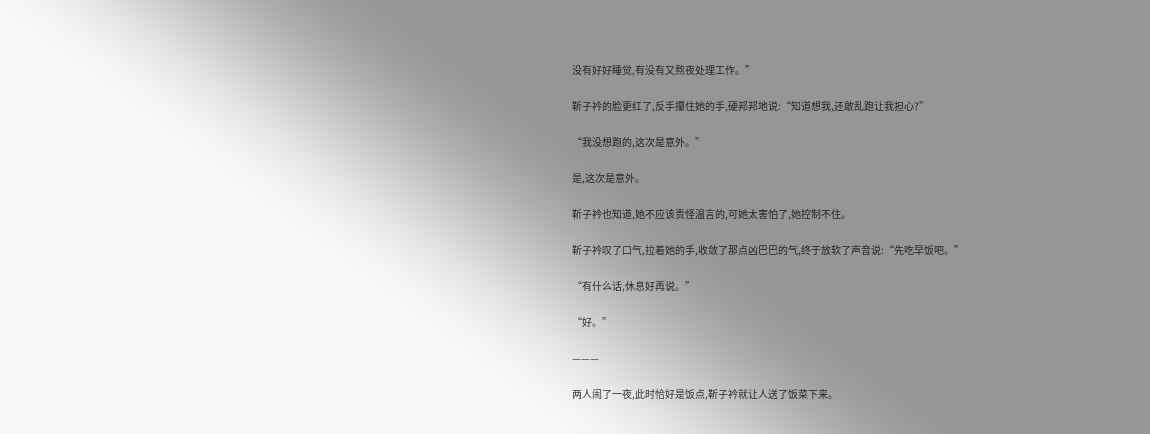没有好好睡觉,有没有又熬夜处理工作。”

靳子衿的脸更红了,反手攥住她的手,硬邦邦地说:“知道想我,还敢乱跑让我担心?”

“我没想跑的,这次是意外。”

是,这次是意外。

靳子衿也知道,她不应该责怪温言的,可她太害怕了,她控制不住。

靳子衿叹了口气,拉着她的手,收敛了那点凶巴巴的气,终于放软了声音说:“先吃早饭吧。”

“有什么话,休息好再说。”

“好。”

———

两人闹了一夜,此时恰好是饭点,靳子衿就让人送了饭菜下来。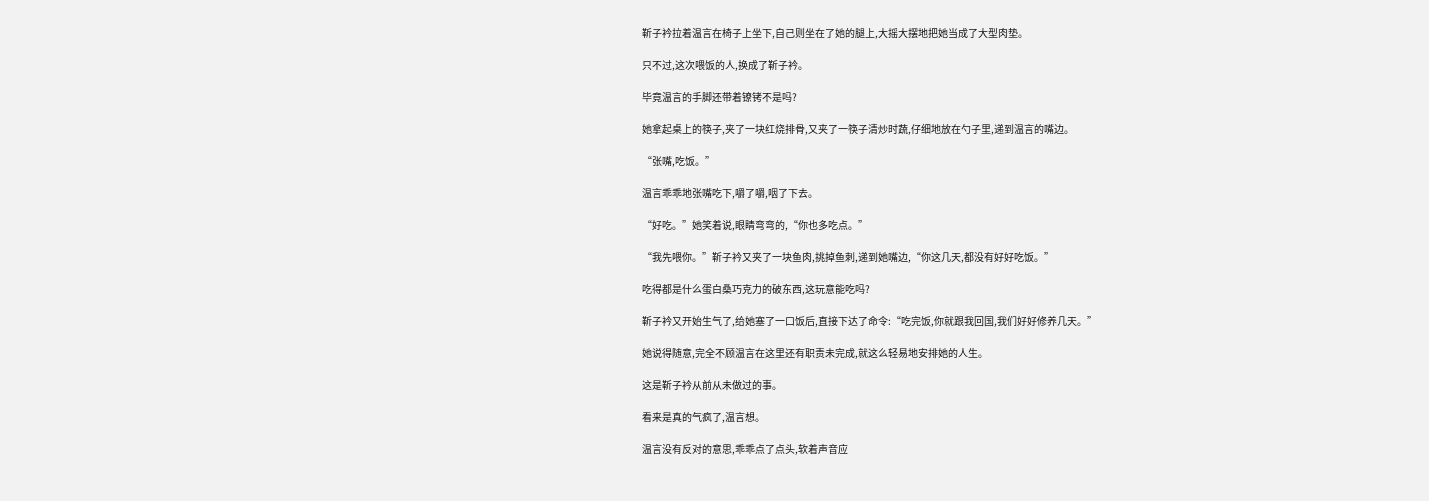靳子衿拉着温言在椅子上坐下,自己则坐在了她的腿上,大摇大摆地把她当成了大型肉垫。

只不过,这次喂饭的人,换成了靳子衿。

毕竟温言的手脚还带着镣铐不是吗?

她拿起桌上的筷子,夹了一块红烧排骨,又夹了一筷子清炒时蔬,仔细地放在勺子里,递到温言的嘴边。

“张嘴,吃饭。”

温言乖乖地张嘴吃下,嚼了嚼,咽了下去。

“好吃。”她笑着说,眼睛弯弯的,“你也多吃点。”

“我先喂你。”靳子衿又夹了一块鱼肉,挑掉鱼刺,递到她嘴边,“你这几天,都没有好好吃饭。”

吃得都是什么蛋白桑巧克力的破东西,这玩意能吃吗?

靳子衿又开始生气了,给她塞了一口饭后,直接下达了命令:“吃完饭,你就跟我回国,我们好好修养几天。”

她说得随意,完全不顾温言在这里还有职责未完成,就这么轻易地安排她的人生。

这是靳子衿从前从未做过的事。

看来是真的气疯了,温言想。

温言没有反对的意思,乖乖点了点头,软着声音应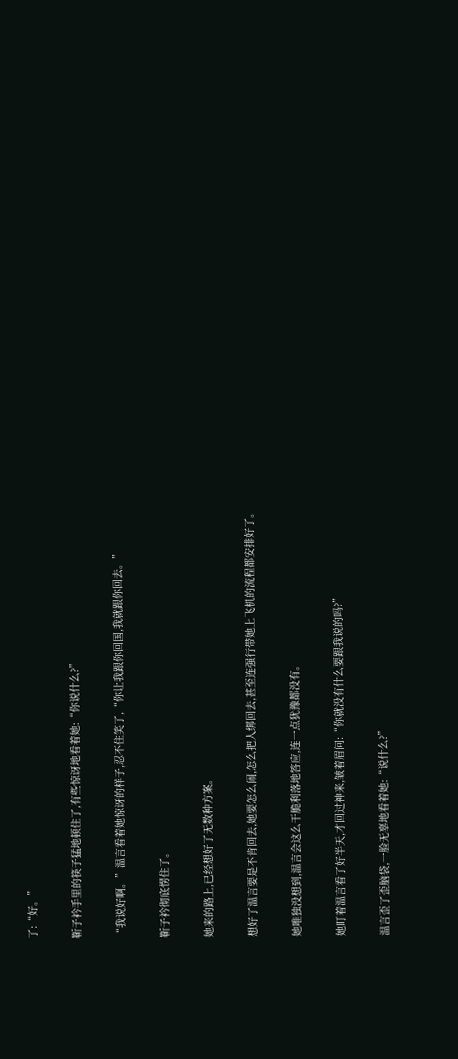了:“好。”

靳子衿手里的筷子猛地顿住了,有些惊讶地看着她:“你说什么?”

“我说好啊。”温言看着她惊讶的样子,忍不住笑了,“你让我跟你回国,我就跟你回去。”

靳子衿彻底愣住了。

她来的路上,已经想好了无数种方案。

想好了温言要是不肯回去,她要怎么闹,怎么把人绑回去,甚至连强行带她上飞机的流程都安排好了。

她唯独没想到,温言会这么干脆利落地答应,连一点犹豫都没有。

她盯着温言看了好半天,才回过神来,皱着眉问:“你就没有什么要跟我说的吗?”

温言歪了歪脑袋,一脸无辜地看着她:“说什么?”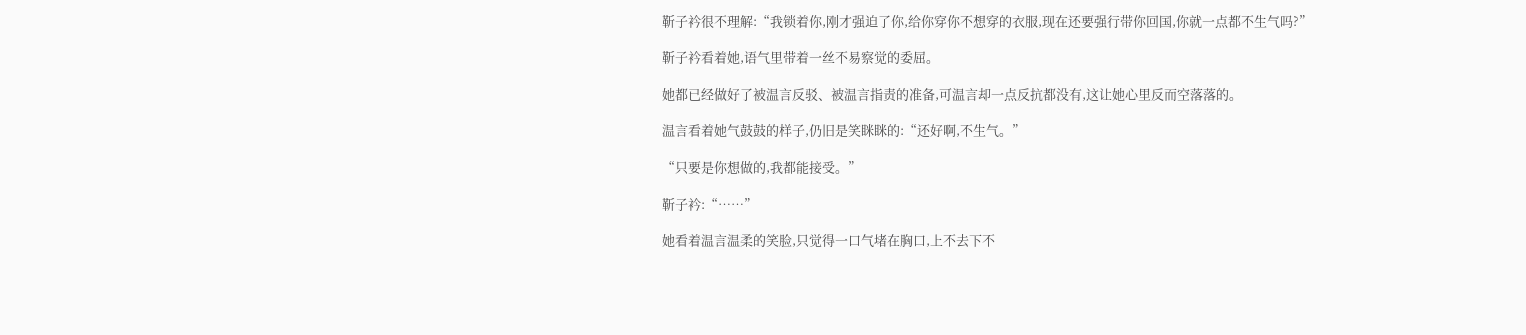靳子衿很不理解:“我锁着你,刚才强迫了你,给你穿你不想穿的衣服,现在还要强行带你回国,你就一点都不生气吗?”

靳子衿看着她,语气里带着一丝不易察觉的委屈。

她都已经做好了被温言反驳、被温言指责的准备,可温言却一点反抗都没有,这让她心里反而空落落的。

温言看着她气鼓鼓的样子,仍旧是笑眯眯的:“还好啊,不生气。”

“只要是你想做的,我都能接受。”

靳子衿:“……”

她看着温言温柔的笑脸,只觉得一口气堵在胸口,上不去下不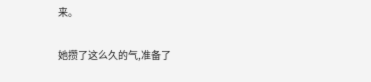来。

她攒了这么久的气,准备了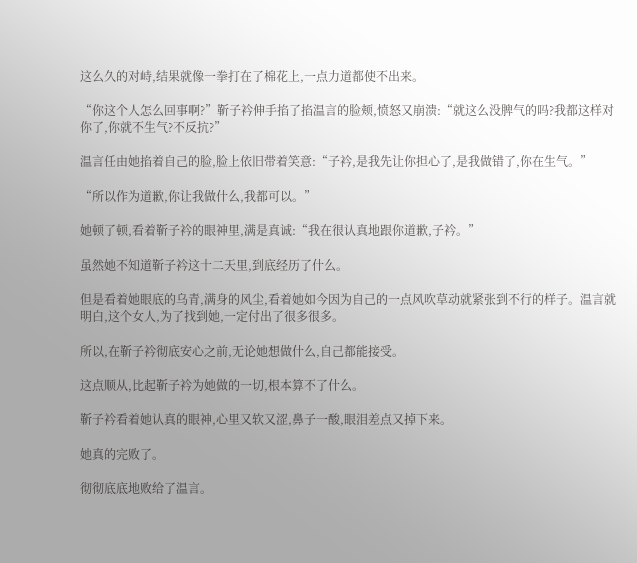这么久的对峙,结果就像一拳打在了棉花上,一点力道都使不出来。

“你这个人怎么回事啊?”靳子衿伸手掐了掐温言的脸颊,愤怒又崩溃:“就这么没脾气的吗?我都这样对你了,你就不生气?不反抗?”

温言任由她掐着自己的脸,脸上依旧带着笑意:“子衿,是我先让你担心了,是我做错了,你在生气。”

“所以作为道歉,你让我做什么,我都可以。”

她顿了顿,看着靳子衿的眼神里,满是真诚:“我在很认真地跟你道歉,子衿。”

虽然她不知道靳子衿这十二天里,到底经历了什么。

但是看着她眼底的乌青,满身的风尘,看着她如今因为自己的一点风吹草动就紧张到不行的样子。温言就明白,这个女人,为了找到她,一定付出了很多很多。

所以,在靳子衿彻底安心之前,无论她想做什么,自己都能接受。

这点顺从,比起靳子衿为她做的一切,根本算不了什么。

靳子衿看着她认真的眼神,心里又软又涩,鼻子一酸,眼泪差点又掉下来。

她真的完败了。

彻彻底底地败给了温言。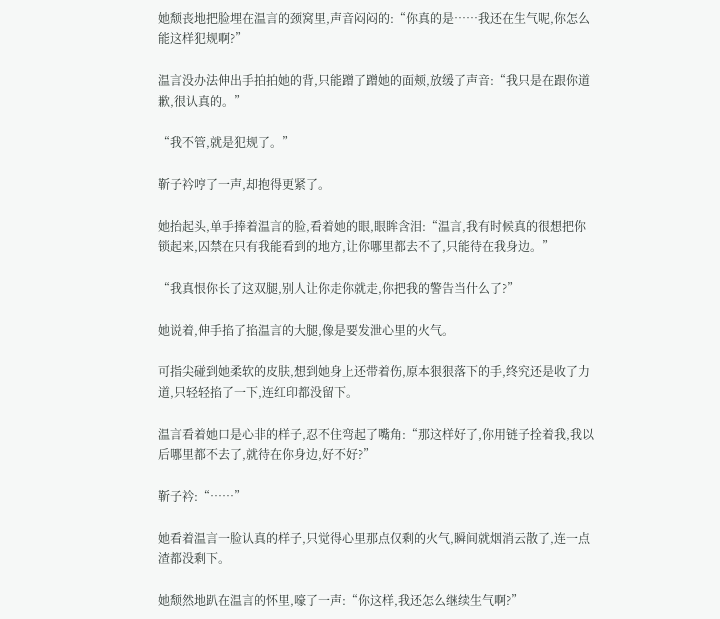她颓丧地把脸埋在温言的颈窝里,声音闷闷的:“你真的是……我还在生气呢,你怎么能这样犯规啊?”

温言没办法伸出手拍拍她的背,只能蹭了蹭她的面颊,放缓了声音:“我只是在跟你道歉,很认真的。”

“我不管,就是犯规了。”

靳子衿哼了一声,却抱得更紧了。

她抬起头,单手捧着温言的脸,看着她的眼,眼眸含泪:“温言,我有时候真的很想把你锁起来,囚禁在只有我能看到的地方,让你哪里都去不了,只能待在我身边。”

“我真恨你长了这双腿,别人让你走你就走,你把我的警告当什么了?”

她说着,伸手掐了掐温言的大腿,像是要发泄心里的火气。

可指尖碰到她柔软的皮肤,想到她身上还带着伤,原本狠狠落下的手,终究还是收了力道,只轻轻掐了一下,连红印都没留下。

温言看着她口是心非的样子,忍不住弯起了嘴角:“那这样好了,你用链子拴着我,我以后哪里都不去了,就待在你身边,好不好?”

靳子衿:“……”

她看着温言一脸认真的样子,只觉得心里那点仅剩的火气,瞬间就烟消云散了,连一点渣都没剩下。

她颓然地趴在温言的怀里,嚎了一声:“你这样,我还怎么继续生气啊?”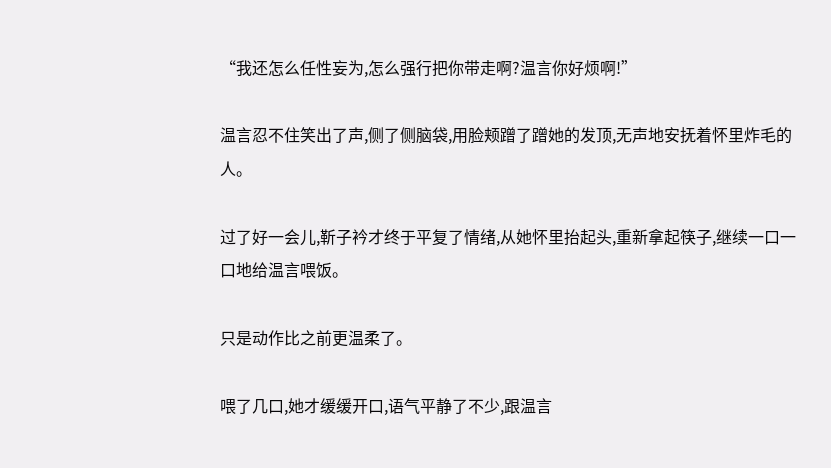“我还怎么任性妄为,怎么强行把你带走啊?温言你好烦啊!”

温言忍不住笑出了声,侧了侧脑袋,用脸颊蹭了蹭她的发顶,无声地安抚着怀里炸毛的人。

过了好一会儿,靳子衿才终于平复了情绪,从她怀里抬起头,重新拿起筷子,继续一口一口地给温言喂饭。

只是动作比之前更温柔了。

喂了几口,她才缓缓开口,语气平静了不少,跟温言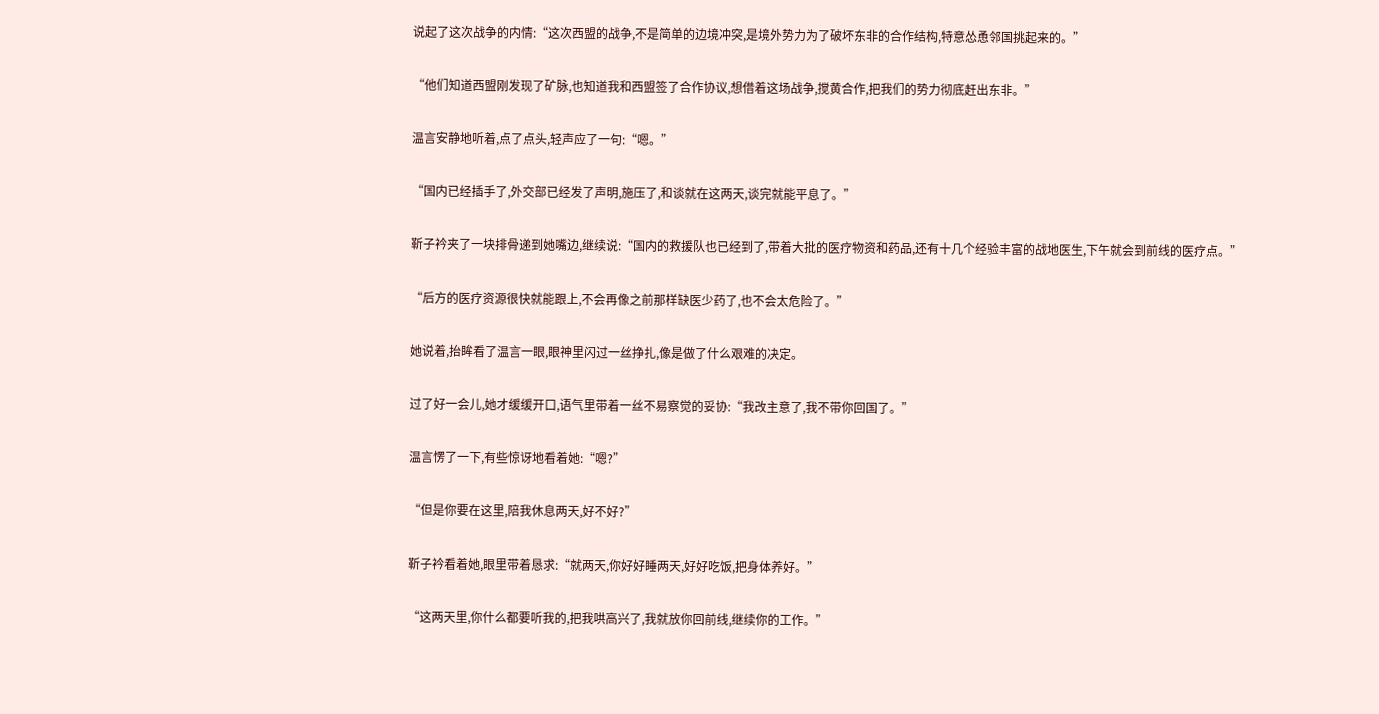说起了这次战争的内情:“这次西盟的战争,不是简单的边境冲突,是境外势力为了破坏东非的合作结构,特意怂恿邻国挑起来的。”

“他们知道西盟刚发现了矿脉,也知道我和西盟签了合作协议,想借着这场战争,搅黄合作,把我们的势力彻底赶出东非。”

温言安静地听着,点了点头,轻声应了一句:“嗯。”

“国内已经插手了,外交部已经发了声明,施压了,和谈就在这两天,谈完就能平息了。”

靳子衿夹了一块排骨递到她嘴边,继续说:“国内的救援队也已经到了,带着大批的医疗物资和药品,还有十几个经验丰富的战地医生,下午就会到前线的医疗点。”

“后方的医疗资源很快就能跟上,不会再像之前那样缺医少药了,也不会太危险了。”

她说着,抬眸看了温言一眼,眼神里闪过一丝挣扎,像是做了什么艰难的决定。

过了好一会儿,她才缓缓开口,语气里带着一丝不易察觉的妥协:“我改主意了,我不带你回国了。”

温言愣了一下,有些惊讶地看着她:“嗯?”

“但是你要在这里,陪我休息两天,好不好?”

靳子衿看着她,眼里带着恳求:“就两天,你好好睡两天,好好吃饭,把身体养好。”

“这两天里,你什么都要听我的,把我哄高兴了,我就放你回前线,继续你的工作。”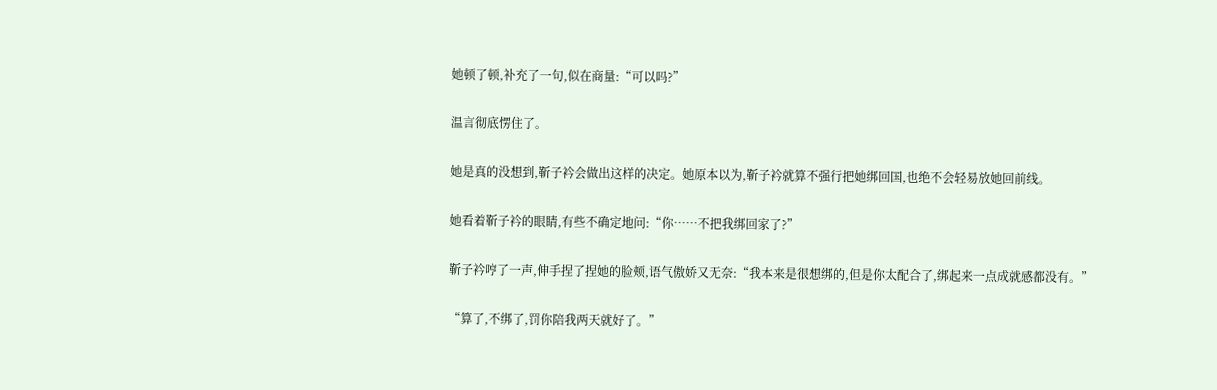她顿了顿,补充了一句,似在商量:“可以吗?”

温言彻底愣住了。

她是真的没想到,靳子衿会做出这样的决定。她原本以为,靳子衿就算不强行把她绑回国,也绝不会轻易放她回前线。

她看着靳子衿的眼睛,有些不确定地问:“你……不把我绑回家了?”

靳子衿哼了一声,伸手捏了捏她的脸颊,语气傲娇又无奈:“我本来是很想绑的,但是你太配合了,绑起来一点成就感都没有。”

“算了,不绑了,罚你陪我两天就好了。”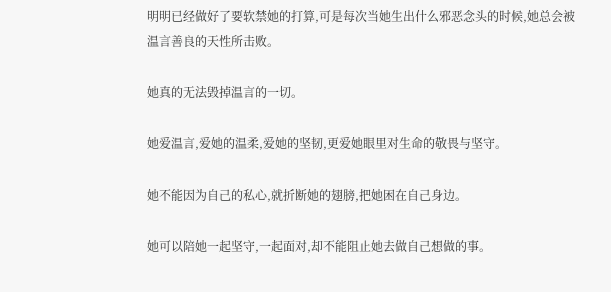明明已经做好了要软禁她的打算,可是每次当她生出什么邪恶念头的时候,她总会被温言善良的天性所击败。

她真的无法毁掉温言的一切。

她爱温言,爱她的温柔,爱她的坚韧,更爱她眼里对生命的敬畏与坚守。

她不能因为自己的私心,就折断她的翅膀,把她困在自己身边。

她可以陪她一起坚守,一起面对,却不能阻止她去做自己想做的事。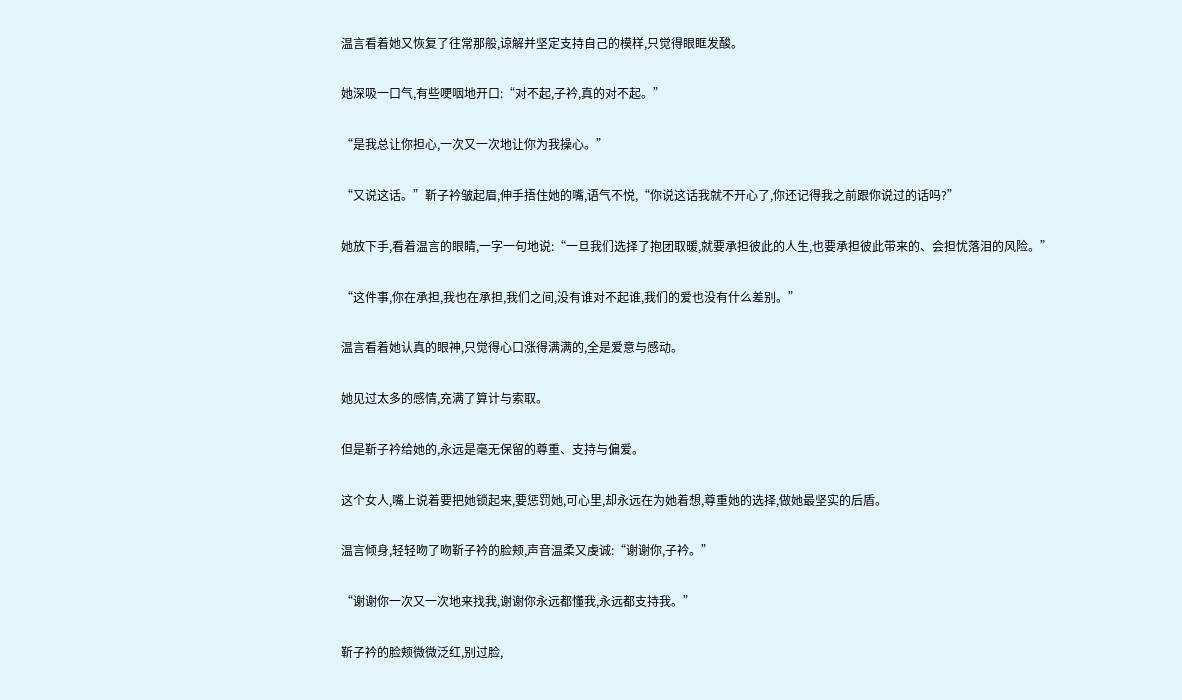温言看着她又恢复了往常那般,谅解并坚定支持自己的模样,只觉得眼眶发酸。

她深吸一口气,有些哽咽地开口:“对不起,子衿,真的对不起。”

“是我总让你担心,一次又一次地让你为我操心。”

“又说这话。”靳子衿皱起眉,伸手捂住她的嘴,语气不悦,“你说这话我就不开心了,你还记得我之前跟你说过的话吗?”

她放下手,看着温言的眼睛,一字一句地说:“一旦我们选择了抱团取暖,就要承担彼此的人生,也要承担彼此带来的、会担忧落泪的风险。”

“这件事,你在承担,我也在承担,我们之间,没有谁对不起谁,我们的爱也没有什么差别。”

温言看着她认真的眼神,只觉得心口涨得满满的,全是爱意与感动。

她见过太多的感情,充满了算计与索取。

但是靳子衿给她的,永远是毫无保留的尊重、支持与偏爱。

这个女人,嘴上说着要把她锁起来,要惩罚她,可心里,却永远在为她着想,尊重她的选择,做她最坚实的后盾。

温言倾身,轻轻吻了吻靳子衿的脸颊,声音温柔又虔诚:“谢谢你,子衿。”

“谢谢你一次又一次地来找我,谢谢你永远都懂我,永远都支持我。”

靳子衿的脸颊微微泛红,别过脸,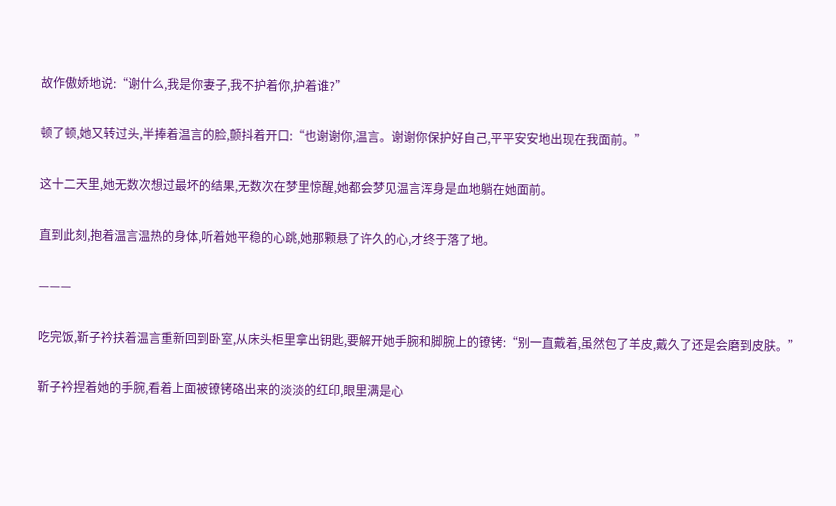故作傲娇地说:“谢什么,我是你妻子,我不护着你,护着谁?”

顿了顿,她又转过头,半捧着温言的脸,颤抖着开口:“也谢谢你,温言。谢谢你保护好自己,平平安安地出现在我面前。”

这十二天里,她无数次想过最坏的结果,无数次在梦里惊醒,她都会梦见温言浑身是血地躺在她面前。

直到此刻,抱着温言温热的身体,听着她平稳的心跳,她那颗悬了许久的心,才终于落了地。

———

吃完饭,靳子衿扶着温言重新回到卧室,从床头柜里拿出钥匙,要解开她手腕和脚腕上的镣铐:“别一直戴着,虽然包了羊皮,戴久了还是会磨到皮肤。”

靳子衿捏着她的手腕,看着上面被镣铐硌出来的淡淡的红印,眼里满是心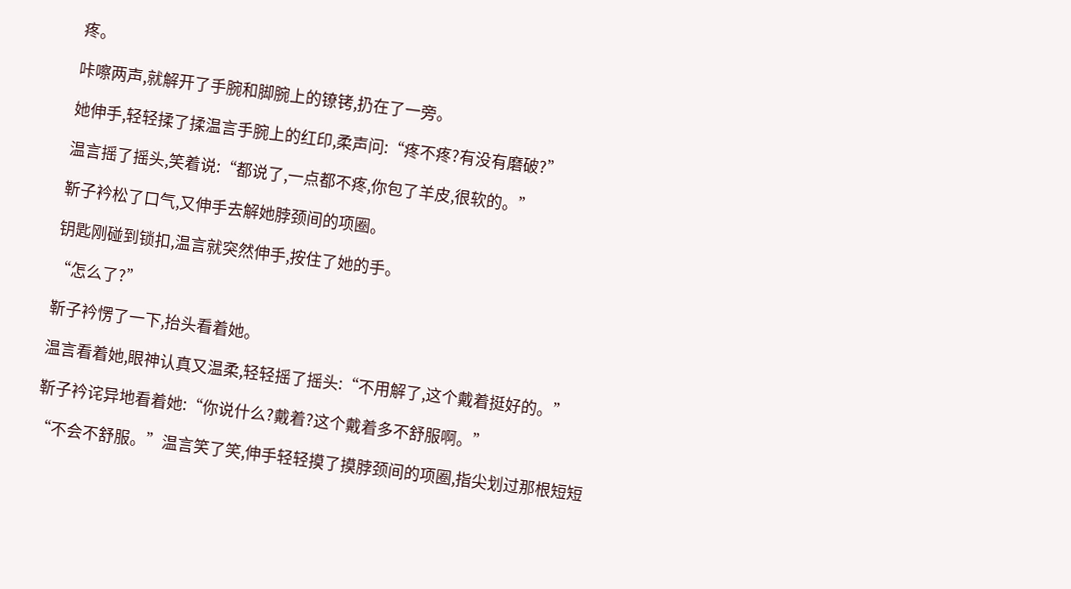疼。

咔嚓两声,就解开了手腕和脚腕上的镣铐,扔在了一旁。

她伸手,轻轻揉了揉温言手腕上的红印,柔声问:“疼不疼?有没有磨破?”

温言摇了摇头,笑着说:“都说了,一点都不疼,你包了羊皮,很软的。”

靳子衿松了口气,又伸手去解她脖颈间的项圈。

钥匙刚碰到锁扣,温言就突然伸手,按住了她的手。

“怎么了?”

靳子衿愣了一下,抬头看着她。

温言看着她,眼神认真又温柔,轻轻摇了摇头:“不用解了,这个戴着挺好的。”

靳子衿诧异地看着她:“你说什么?戴着?这个戴着多不舒服啊。”

“不会不舒服。”温言笑了笑,伸手轻轻摸了摸脖颈间的项圈,指尖划过那根短短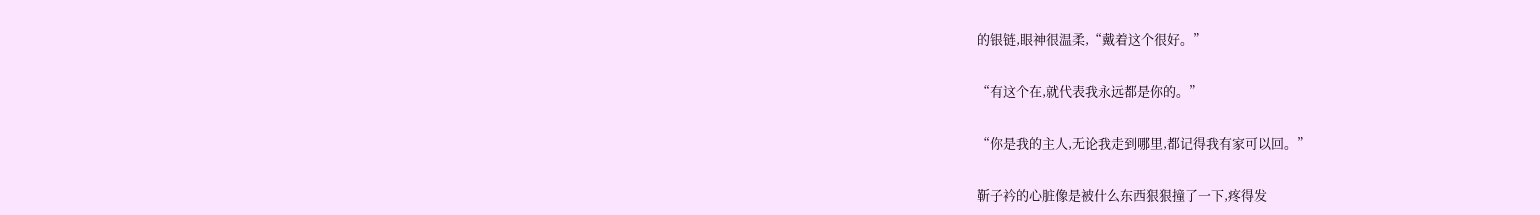的银链,眼神很温柔,“戴着这个很好。”

“有这个在,就代表我永远都是你的。”

“你是我的主人,无论我走到哪里,都记得我有家可以回。”

靳子衿的心脏像是被什么东西狠狠撞了一下,疼得发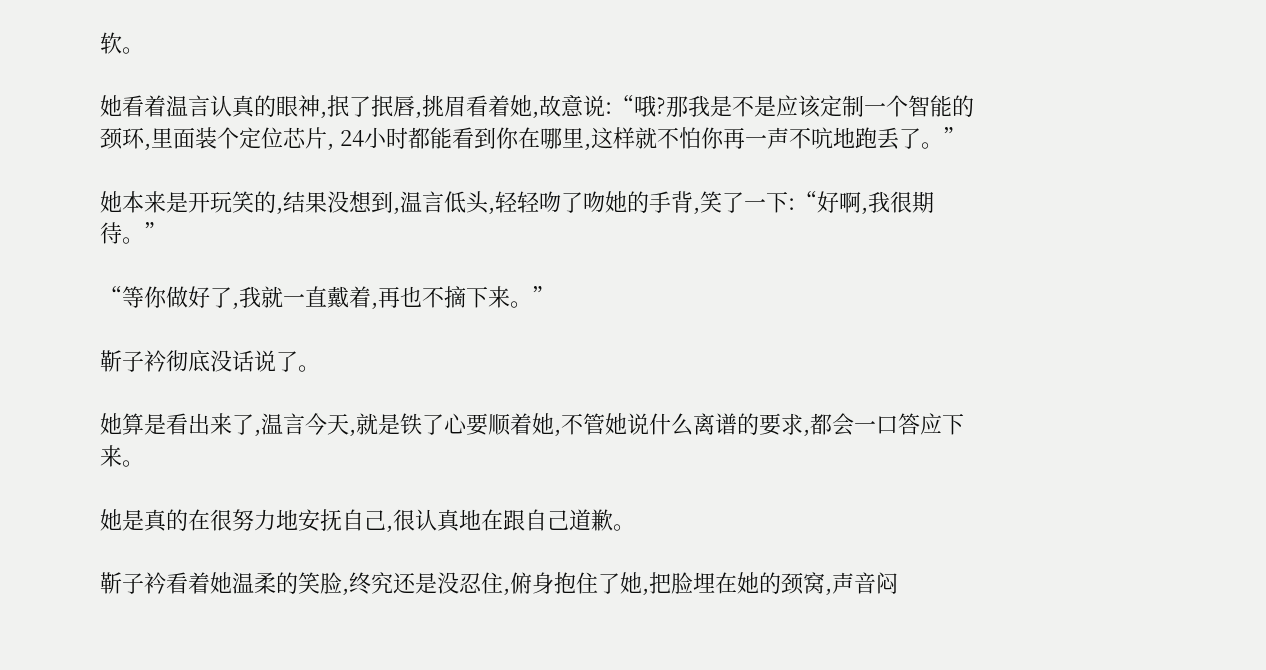软。

她看着温言认真的眼神,抿了抿唇,挑眉看着她,故意说:“哦?那我是不是应该定制一个智能的颈环,里面装个定位芯片, 24小时都能看到你在哪里,这样就不怕你再一声不吭地跑丢了。”

她本来是开玩笑的,结果没想到,温言低头,轻轻吻了吻她的手背,笑了一下:“好啊,我很期待。”

“等你做好了,我就一直戴着,再也不摘下来。”

靳子衿彻底没话说了。

她算是看出来了,温言今天,就是铁了心要顺着她,不管她说什么离谱的要求,都会一口答应下来。

她是真的在很努力地安抚自己,很认真地在跟自己道歉。

靳子衿看着她温柔的笑脸,终究还是没忍住,俯身抱住了她,把脸埋在她的颈窝,声音闷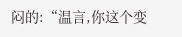闷的:“温言,你这个变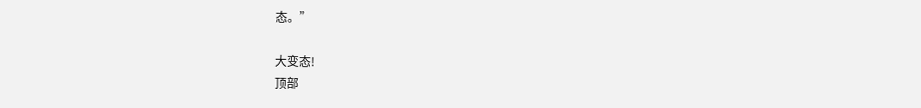态。”

大变态!
顶部